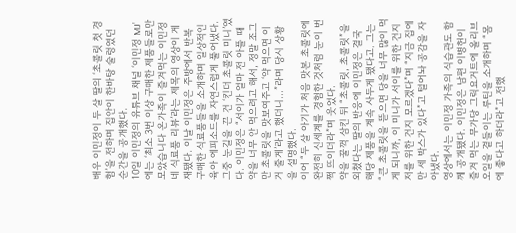배우 이민정이 두 살 딸의 ‘초콜릿 첫 경험’을 전하며 집안이 한바탕 술렁였던 순간을 공개했다.
10일 이민정의 유튜브 채널 ‘이민정 MJ’에는 ‘최소 3번 이상 구매한 제품들로만 모았습니다 온가족이 즐겨먹는 이민정네 식료품 리뷰’라는 제목의 영상이 게재됐다. 이날 이민정은 주방에서 반복 구매한 식료품들을 소개하며 일상적인 육아 에피소드를 자연스럽게 풀어냈다.
그중 눈길을 끈 건 ‘킨더 초콜릿 미니’였다. 이민정은 “서이가 얼마 전 아플 때 약을 너무 안 먹으려고 해서, 정말 조그만 초콜릿을 맛보여주고 ‘약 먹으면 이거 줄게’라고 했더니…”라며 당시 상황을 설명했다.
이어 “두 살 아기가 처음 맛본 초콜릿에 완전히 신세계를 경험한 것처럼 눈이 번쩍 뜨이더라”며 웃었다.
약을 꿀꺽 삼킨 뒤 “초콜릿, 초콜릿”을 외쳤다는 딸의 반응에 이민정은 결국 해당 제품을 계속 사두게 됐다고. 그는 “큰 초콜릿을 뜯으면 당을 너무 많이 먹게 되니까, 이 미니가 서이를 위한 건지 저를 위한 건지 모르겠다”며 “지금 집에만 세 박스가 있다”고 털어놔 공감을 자아냈다.
영상에서는 이민정 가족의 식습관도 함께 공개됐다. 이민정은 남편 이병헌이 즐겨 먹는 무가당 그릭요거트에 올리브 오일을 곁들이는 루틴을 소개하며 “몸에 좋다고 하더라”고 전했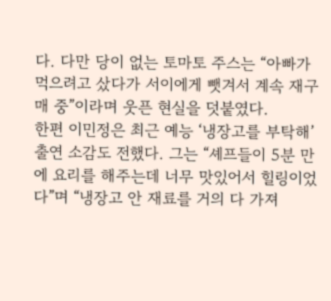다. 다만 당이 없는 토마토 주스는 “아빠가 먹으려고 샀다가 서이에게 뺏겨서 계속 재구매 중”이라며 웃픈 현실을 덧붙였다.
한편 이민정은 최근 예능 ‘냉장고를 부탁해’ 출연 소감도 전했다. 그는 “셰프들이 5분 만에 요리를 해주는데 너무 맛있어서 힐링이었다”며 “냉장고 안 재료를 거의 다 가져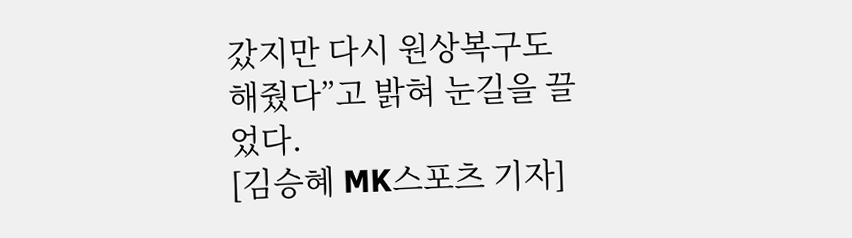갔지만 다시 원상복구도 해줬다”고 밝혀 눈길을 끌었다.
[김승혜 MK스포츠 기자]